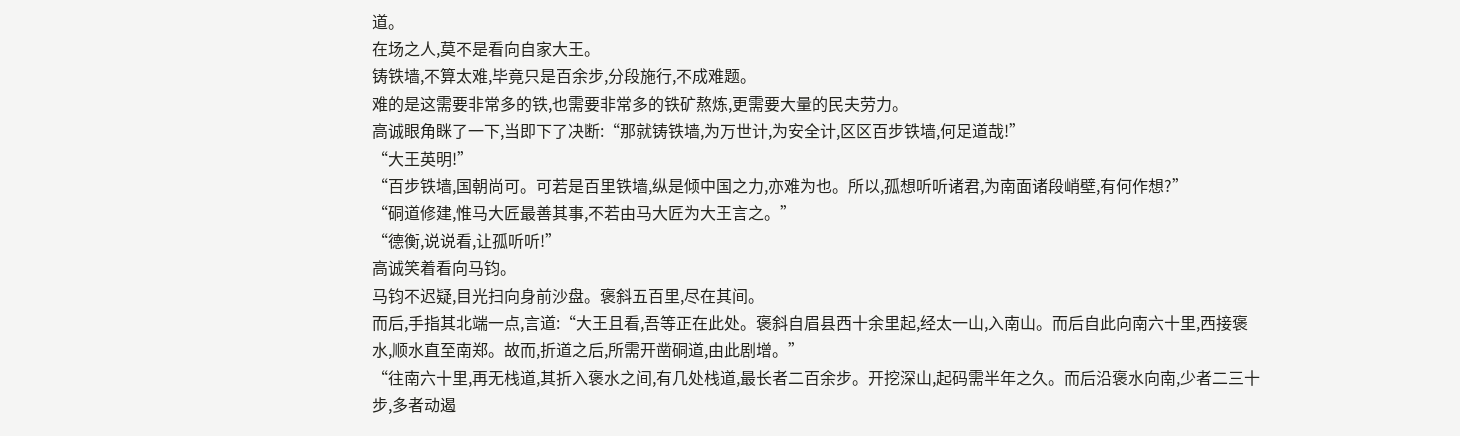道。
在场之人,莫不是看向自家大王。
铸铁墙,不算太难,毕竟只是百余步,分段施行,不成难题。
难的是这需要非常多的铁,也需要非常多的铁矿熬炼,更需要大量的民夫劳力。
高诚眼角眯了一下,当即下了决断:“那就铸铁墙,为万世计,为安全计,区区百步铁墙,何足道哉!”
“大王英明!”
“百步铁墙,国朝尚可。可若是百里铁墙,纵是倾中国之力,亦难为也。所以,孤想听听诸君,为南面诸段峭壁,有何作想?”
“硐道修建,惟马大匠最善其事,不若由马大匠为大王言之。”
“德衡,说说看,让孤听听!”
高诚笑着看向马钧。
马钧不迟疑,目光扫向身前沙盘。褒斜五百里,尽在其间。
而后,手指其北端一点,言道:“大王且看,吾等正在此处。褒斜自眉县西十余里起,经太一山,入南山。而后自此向南六十里,西接褒水,顺水直至南郑。故而,折道之后,所需开凿硐道,由此剧增。”
“往南六十里,再无栈道,其折入褒水之间,有几处栈道,最长者二百余步。开挖深山,起码需半年之久。而后沿褒水向南,少者二三十步,多者动遏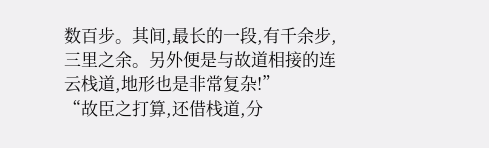数百步。其间,最长的一段,有千余步,三里之余。另外便是与故道相接的连云栈道,地形也是非常复杂!”
“故臣之打算,还借栈道,分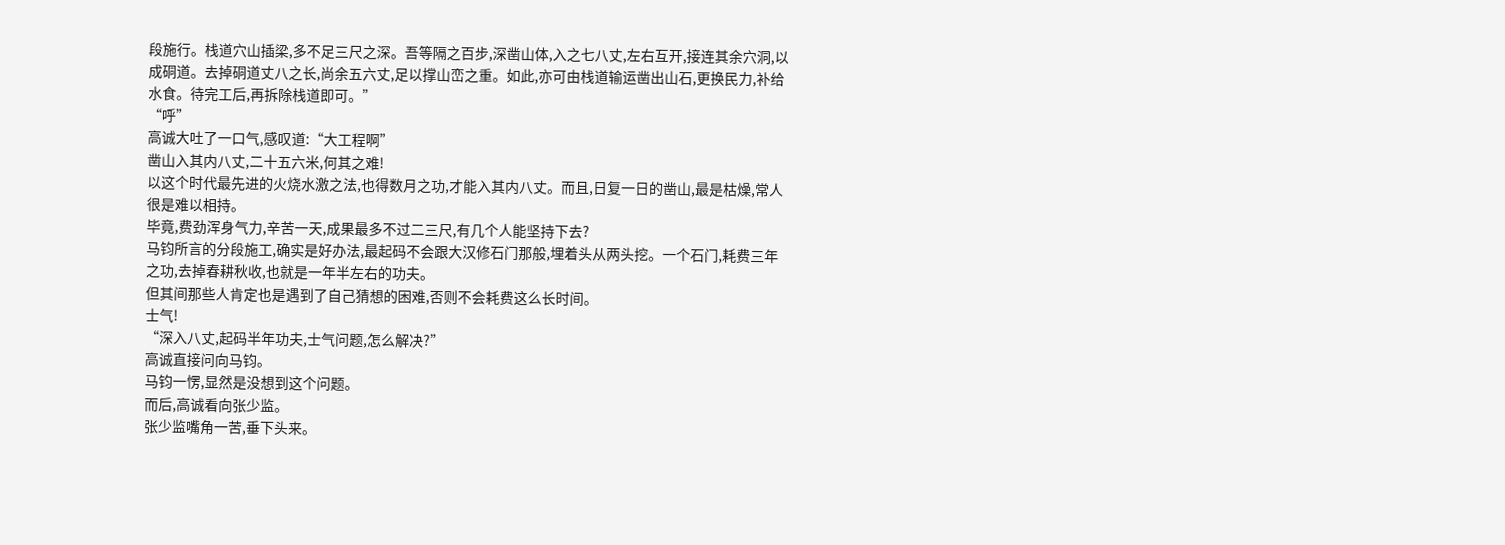段施行。栈道穴山插梁,多不足三尺之深。吾等隔之百步,深凿山体,入之七八丈,左右互开,接连其余穴洞,以成硐道。去掉硐道丈八之长,尚余五六丈,足以撑山峦之重。如此,亦可由栈道输运凿出山石,更换民力,补给水食。待完工后,再拆除栈道即可。”
“呼”
高诚大吐了一口气,感叹道:“大工程啊”
凿山入其内八丈,二十五六米,何其之难!
以这个时代最先进的火烧水激之法,也得数月之功,才能入其内八丈。而且,日复一日的凿山,最是枯燥,常人很是难以相持。
毕竟,费劲浑身气力,辛苦一天,成果最多不过二三尺,有几个人能坚持下去?
马钧所言的分段施工,确实是好办法,最起码不会跟大汉修石门那般,埋着头从两头挖。一个石门,耗费三年之功,去掉春耕秋收,也就是一年半左右的功夫。
但其间那些人肯定也是遇到了自己猜想的困难,否则不会耗费这么长时间。
士气!
“深入八丈,起码半年功夫,士气问题,怎么解决?”
高诚直接问向马钧。
马钧一愣,显然是没想到这个问题。
而后,高诚看向张少监。
张少监嘴角一苦,垂下头来。